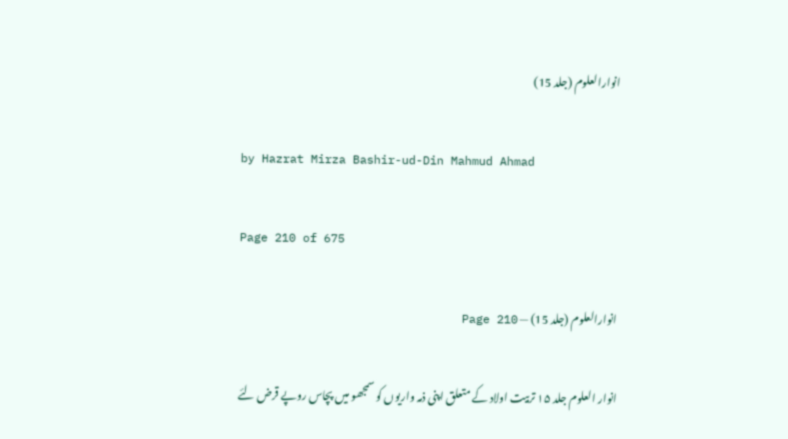انوارالعلوم (جلد 15)

by Hazrat Mirza Bashir-ud-Din Mahmud Ahmad

Page 210 of 675

انوارالعلوم (جلد 15) — Page 210

انوار العلوم جلد ۱۵ تربیت اولاد کے متعلق اپنی ذمہ واریوں کو سمجھو میں پچاس روپے قرض لئے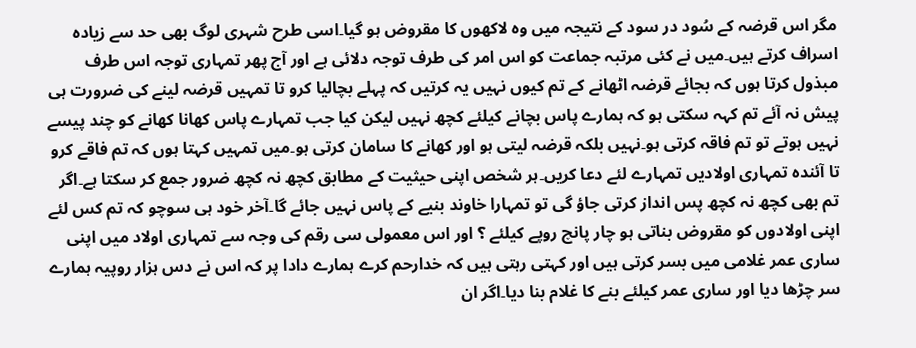مگر اس قرضہ کے سُود در سود کے نتیجہ میں وہ لاکھوں کا مقروض ہو گیا۔اسی طرح شہری لوگ بھی حد سے زیادہ اسراف کرتے ہیں۔میں نے کئی مرتبہ جماعت کو اس امر کی طرف توجہ دلائی ہے اور آج پھر تمہاری توجہ اس طرف مبذول کرتا ہوں کہ بجائے قرضہ اٹھانے کے تم کیوں نہیں یہ کرتیں کہ پہلے بچالیا کرو تا تمہیں قرضہ لینے کی ضرورت ہی پیش نہ آئے تم کہہ سکتی ہو کہ ہمارے پاس بچانے کیلئے کچھ نہیں لیکن کیا جب تمہارے پاس کھانا کھانے کو چند پیسے نہیں ہوتے تو تم فاقہ کرتی ہو۔نہیں بلکہ قرضہ لیتی ہو اور کھانے کا سامان کرتی ہو۔میں تمہیں کہتا ہوں کہ تم فاقے کرو تا آئندہ تمہاری اولادیں تمہارے لئے دعا کریں۔ہر شخص اپنی حیثیت کے مطابق کچھ نہ کچھ ضرور جمع کر سکتا ہے۔اگر تم بھی کچھ نہ کچھ پس انداز کرتی جاؤ گی تو تمہارا خاوند بنیے کے پاس نہیں جائے گا۔آخر خود ہی سوچو کہ تم کس لئے اپنی اولادوں کو مقروض بناتی ہو چار پانچ روپے کیلئے ؟ اور اس معمولی سی رقم کی وجہ سے تمہاری اولاد میں اپنی ساری عمر غلامی میں بسر کرتی ہیں اور کہتی رہتی ہیں کہ خدارحم کرے ہمارے دادا پر کہ اس نے دس ہزار روپیہ ہمارے سر چڑھا دیا اور ساری عمر کیلئے بنے کا غلام بنا دیا۔اگر ان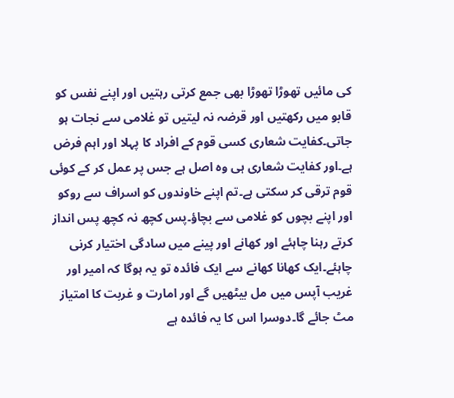کی مائیں تھوڑا تھوڑا بھی جمع کرتی رہتیں اور اپنے نفس کو قابو میں رکھتیں اور قرضہ نہ لیتیں تو غلامی سے نجات ہو جاتی۔کفایت شعاری کسی قوم کے افراد کا پہلا اور اہم فرض ہے۔اور کفایت شعاری ہی وہ اصل ہے جس پر عمل کر کے کوئی قوم ترقی کر سکتی ہے۔تم اپنے خاوندوں کو اسراف سے روکو اور اپنے بچوں کو غلامی سے بچاؤ۔پس کچھ نہ کچھ پس انداز کرتے رہنا چاہئے اور کھانے اور پینے میں سادگی اختیار کرنی چاہئے۔ایک کھانا کھانے سے ایک فائدہ تو یہ ہوگا کہ امیر اور غریب آپس میں مل بیٹھیں گے اور امارت و غربت کا امتیاز مٹ جائے گا۔دوسرا اس کا یہ فائدہ ہے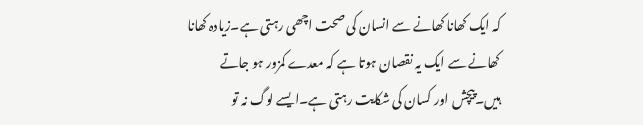کہ ایک کھانا کھانے سے انسان کی صحت اچھی رہتی ہے۔زیادہ کھانا کھانے سے ایک یہ نقصان ہوتا ہے کہ معدے کمزور ہو جاتے ہیں۔پیچش اور کسان کی شکایت رہتی ہے۔ایسے لوگ نہ تو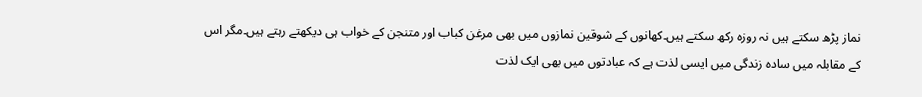نماز پڑھ سکتے ہیں نہ روزہ رکھ سکتے ہیں۔کھانوں کے شوقین نمازوں میں بھی مرغن کباب اور متنجن کے خواب ہی دیکھتے رہتے ہیں۔مگر اس کے مقابلہ میں سادہ زندگی میں ایسی لذت ہے کہ عبادتوں میں بھی ایک لذت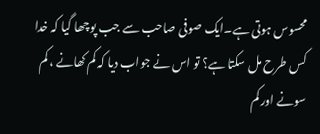محسوس ہوتی ہے۔ایک صوفی صاحب سے جب پوچھا گیا کہ خدا کس طرح مل سکتا ہے؟ تو اس نے جواب دیا کہ کم کھانے ، کم سونے اور کم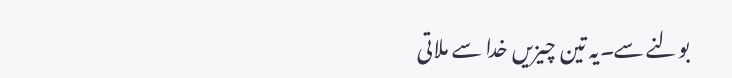بولنے سے۔یہ تین چیزیں خدا سے ملاتی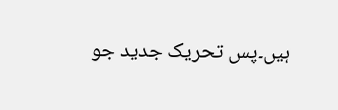ہیں۔پس تحریک جدید جو